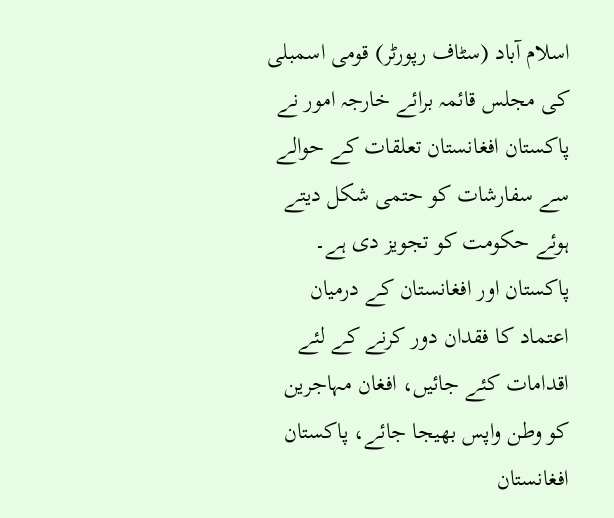اسلام آباد (سٹاف رپورٹر) قومی اسمبلی کی مجلس قائمہ برائے خارجہ امور نے پاکستان افغانستان تعلقات کے حوالے سے سفارشات کو حتمی شکل دیتے ہوئے حکومت کو تجویز دی ہے۔ پاکستان اور افغانستان کے درمیان اعتماد کا فقدان دور کرنے کے لئے اقدامات کئے جائیں، افغان مہاجرین کو وطن واپس بھیجا جائے، پاکستان افغانستان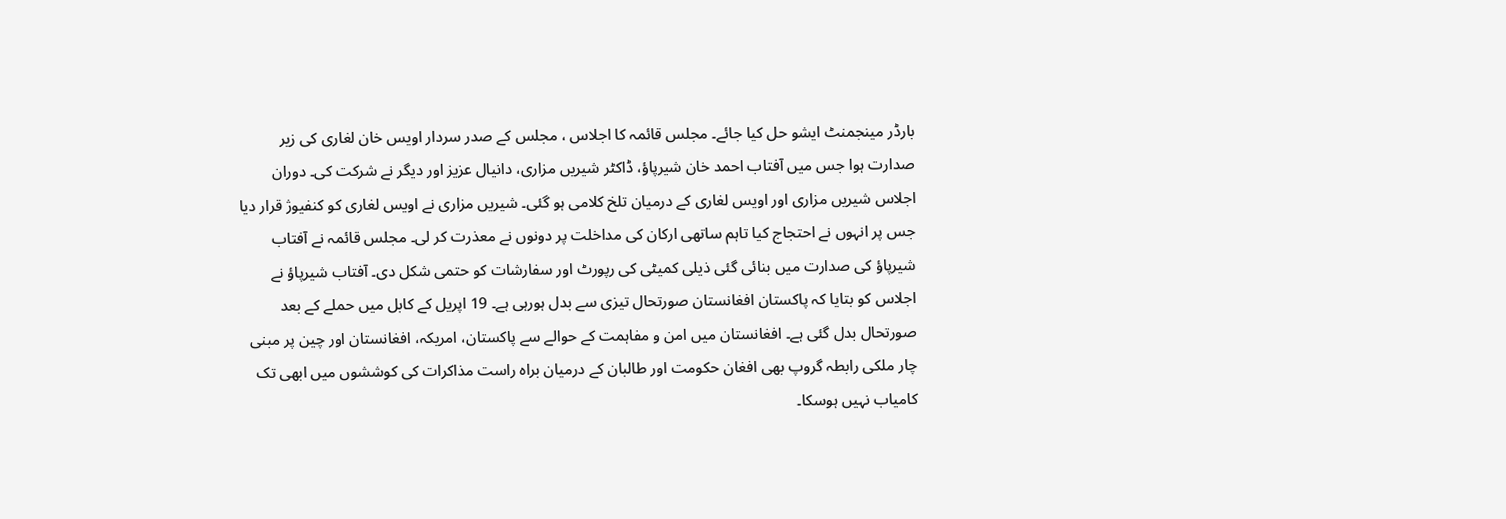بارڈر مینجمنٹ ایشو حل کیا جائے۔ مجلس قائمہ کا اجلاس ، مجلس کے صدر سردار اویس خان لغاری کی زیر صدارت ہوا جس میں آفتاب احمد خان شیرپاؤ، ڈاکٹر شیریں مزاری، دانیال عزیز اور دیگر نے شرکت کی۔ دوران اجلاس شیریں مزاری اور اویس لغاری کے درمیان تلخ کلامی ہو گئی۔ شیریں مزاری نے اویس لغاری کو کنفیوژ قرار دیا جس پر انہوں نے احتجاج کیا تاہم ساتھی ارکان کی مداخلت پر دونوں نے معذرت کر لی۔ مجلس قائمہ نے آفتاب شیرپاؤ کی صدارت میں بنائی گئی ذیلی کمیٹی کی رپورٹ اور سفارشات کو حتمی شکل دی۔ آفتاب شیرپاؤ نے اجلاس کو بتایا کہ پاکستان افغانستان صورتحال تیزی سے بدل ہورہی ہے۔ 19 اپریل کے کابل میں حملے کے بعد صورتحال بدل گئی ہے۔ افغانستان میں امن و مفاہمت کے حوالے سے پاکستان، امریکہ، افغانستان اور چین پر مبنی چار ملکی رابطہ گروپ بھی افغان حکومت اور طالبان کے درمیان براہ راست مذاکرات کی کوششوں میں ابھی تک کامیاب نہیں ہوسکا۔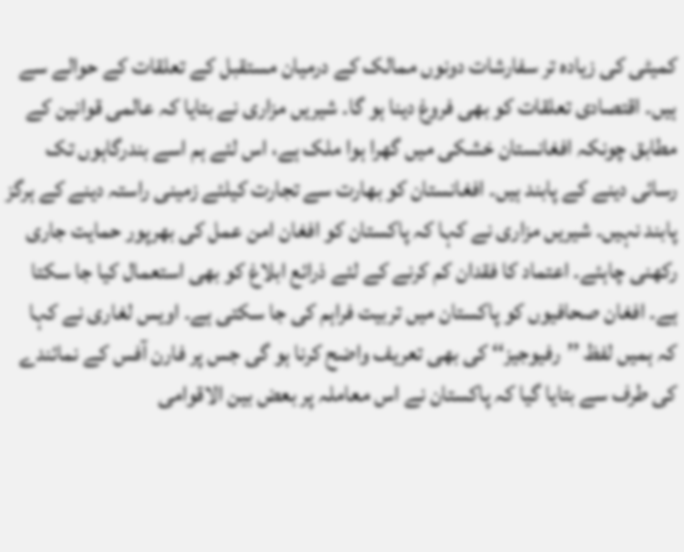کمیٹی کی زیادہ تر سفارشات دونوں ممالک کے درمیان مستقبل کے تعلقات کے حوالے سے ہیں۔ اقتصادی تعلقات کو بھی فروغ دینا ہو گا۔ شیریں مزاری نے بتایا کہ عالمی قوانین کے مطابق چونکہ افغانستان خشکی میں گھرا ہوا ملک ہے، اس لئے ہم اسے بندرگاہوں تک رسائی دینے کے پابند ہیں۔ افغانستان کو بھارت سے تجارت کیلئے زمینی راستہ دینے کے ہرگز پابند نہیں۔ شیریں مزاری نے کہا کہ پاکستان کو افغان امن عمل کی بھرپور حمایت جاری رکھنی چاہئے۔ اعتماد کا فقدان کم کرنے کے لئے ذرائع ابلاغ کو بھی استعمال کیا جا سکتا ہے۔ افغان صحافیوں کو پاکستان میں تربیت فراہم کی جا سکتی ہے۔ اویس لغاری نے کہا کہ ہمیں لفظ ’’رفیوجیز‘‘ کی بھی تعریف واضح کرنا ہو گی جس پر فارن آفس کے نمائندے کی طرف سے بتایا گیا کہ پاکستان نے اس معاملہ پر بعض بین الاقوامی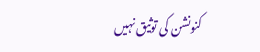کنونشن کی توثیق نہیں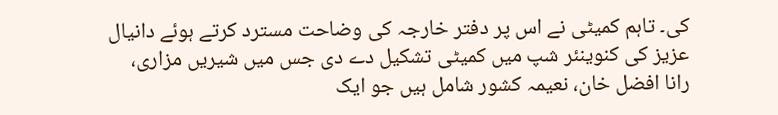کی۔ تاہم کمیٹی نے اس پر دفتر خارجہ کی وضاحت مسترد کرتے ہوئے دانیال عزیز کی کنوینئر شپ میں کمیٹی تشکیل دے دی جس میں شیریں مزاری، رانا افضل خان، نعیمہ کشور شامل ہیں جو ایک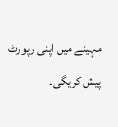مہینے میں اپنی رپورٹ پیش کریگی۔